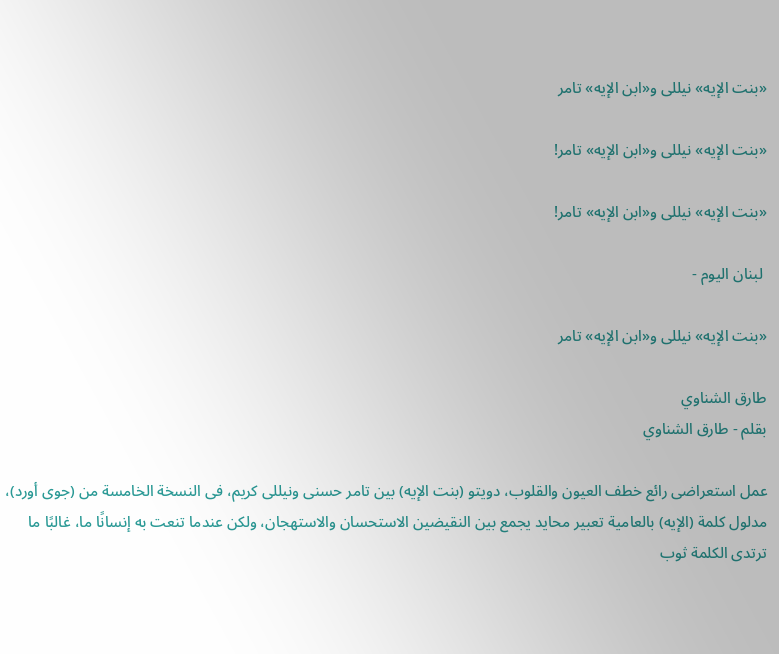«بنت الإيه» نيللى و«ابن الإيه» تامر

«بنت الإيه» نيللى و«ابن الإيه» تامر!

«بنت الإيه» نيللى و«ابن الإيه» تامر!

 لبنان اليوم -

«بنت الإيه» نيللى و«ابن الإيه» تامر

طارق الشناوي
بقلم - طارق الشناوي

عمل استعراضى رائع خطف العيون والقلوب، دويتو (بنت الإيه) بين تامر حسنى ونيللى كريم، فى النسخة الخامسة من (جوى أورد)، مدلول كلمة (الإيه) بالعامية تعبير محايد يجمع بين النقيضين الاستحسان والاستهجان، ولكن عندما تنعت به إنسانًا ما، غالبًا ما ترتدى الكلمة ثوب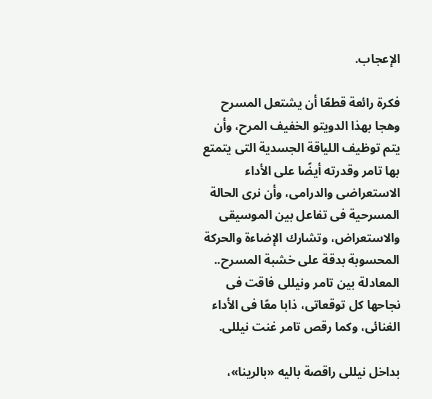الإعجاب.

فكرة رائعة قطعًا أن يشتعل المسرح وهجا بهذا الدويتو الخفيف المرح، وأن يتم توظيف اللياقة الجسدية التى يتمتع بها تامر وقدرته أيضًا على الأداء الاستعراضى والدرامى، وأن نرى الحالة المسرحية فى تفاعل بين الموسيقى والاستعراض، وتشارك الإضاءة والحركة المحسوبة بدقة على خشبة المسرح.. المعادلة بين تامر ونيللى فاقت فى نجاحها كل توقعاتى، ذابا معًا فى الأداء الغنائى، وكما رقص تامر غنت نيللى.

بداخل نيللى راقصة باليه «بالرينا»،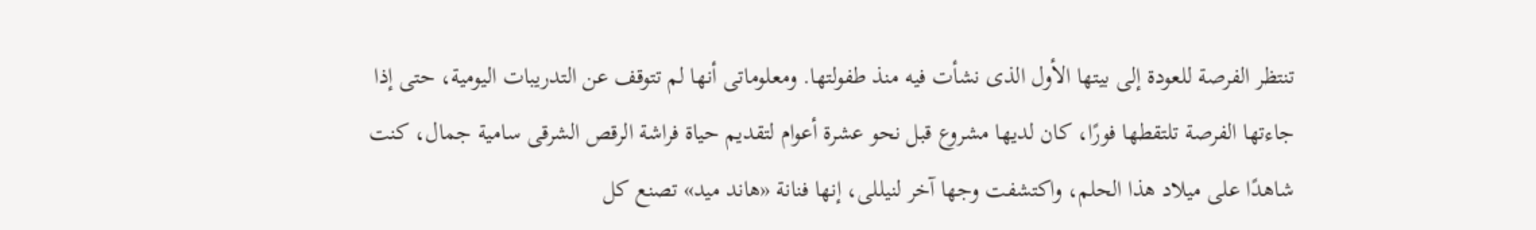تنتظر الفرصة للعودة إلى بيتها الأول الذى نشأت فيه منذ طفولتها. ومعلوماتى أنها لم تتوقف عن التدريبات اليومية، حتى إذا جاءتها الفرصة تلتقطها فورًا، كان لديها مشروع قبل نحو عشرة أعوام لتقديم حياة فراشة الرقص الشرقى سامية جمال، كنت شاهدًا على ميلاد هذا الحلم، واكتشفت وجها آخر لنيللى، إنها فنانة «هاند ميد» تصنع كل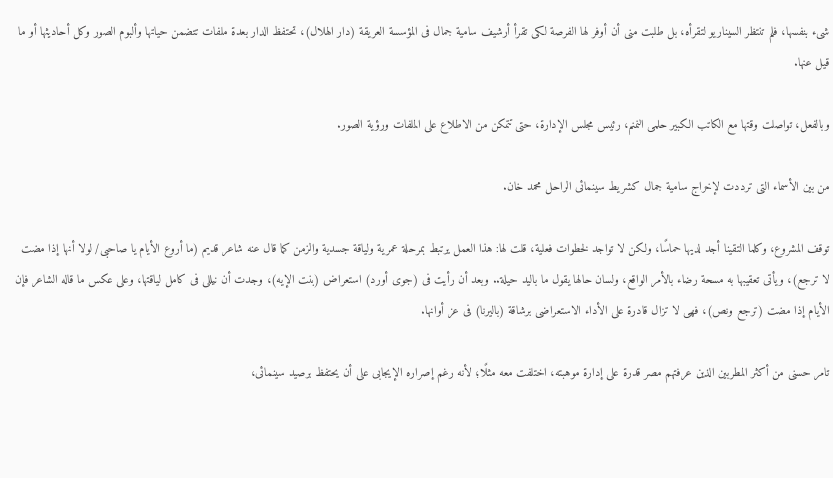شىء بنفسها، فلم تنتظر السيناريو لتقرأه، بل طلبت منى أن أوفر لها الفرصة لكى تقرأ أرشيف سامية جمال فى المؤسسة العريقة (دار الهلال)، تحتفظ الدار بعدة ملفات تتضمن حياتها وألبوم الصور وكل أحاديثها أو ما قيل عنها.

وبالفعل، تواصلت وقتها مع الكاتب الكبير حلمى النمنم، رئيس مجلس الإدارة، حتى تتمكن من الاطلاع على الملفات ورؤية الصور.

من بين الأسماء التى ترددت لإخراج سامية جمال كشريط سينمائى الراحل محمد خان.

توقف المشروع، وكلما التقينا أجد لديها حماسًا، ولكن لا تواجد لخطوات فعلية، قلت لها: هذا العمل يرتبط بمرحلة عمرية ولياقة جسدية والزمن كما قال عنه شاعر قديم (ما أروع الأيام يا صاحبى/ لولا أنها إذا مضت لا ترجع)، ويأتى تعقيبها به مسحة رضاء بالأمر الواقع، ولسان حالها يقول ما باليد حيلة.. وبعد أن رأيت فى (جوى أورد) استعراض (بنت الإيه)، وجدت أن نيللى فى كامل لياقتها، وعلى عكس ما قاله الشاعر فإن الأيام إذا مضت (ترجع ونص)، فهى لا تزال قادرة على الأداء الاستعراضى برشاقة (باليرنا) فى عز أوانها.

تامر حسنى من أكثر المطربين الذين عرفتهم مصر قدرة على إدارة موهبته، اختلفت معه مثلًا؛ لأنه رغم إصراره الإيجابى على أن يحتفظ برصيد سينمائى،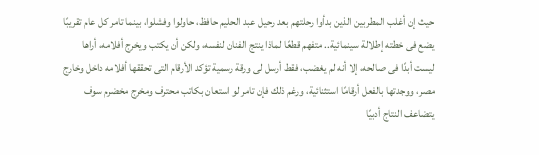حيث إن أغلب المطربين الذين بدأوا رحلتهم بعد رحيل عبد الحليم حافظ، حاولوا وفشلوا، بينما تامر كل عام تقريبًا يضع فى خطته إطلالة سينمائية.. متفهم قطعًا لماذا ينتج الفنان لنفسه، ولكن أن يكتب ويخرج أفلامه، أراها ليست أبدًا فى صالحه، إلا أنه لم يغضب، فقط أرسل لى ورقة رسمية تؤكد الأرقام التى تحققها أفلامه داخل وخارج مصر، ووجدتها بالفعل أرقامًا استثنائية، ورغم ذلك فإن تامر لو استعان بكاتب محترف ومخرج مخضرم سوف يتضاعف النتاج أدبيًا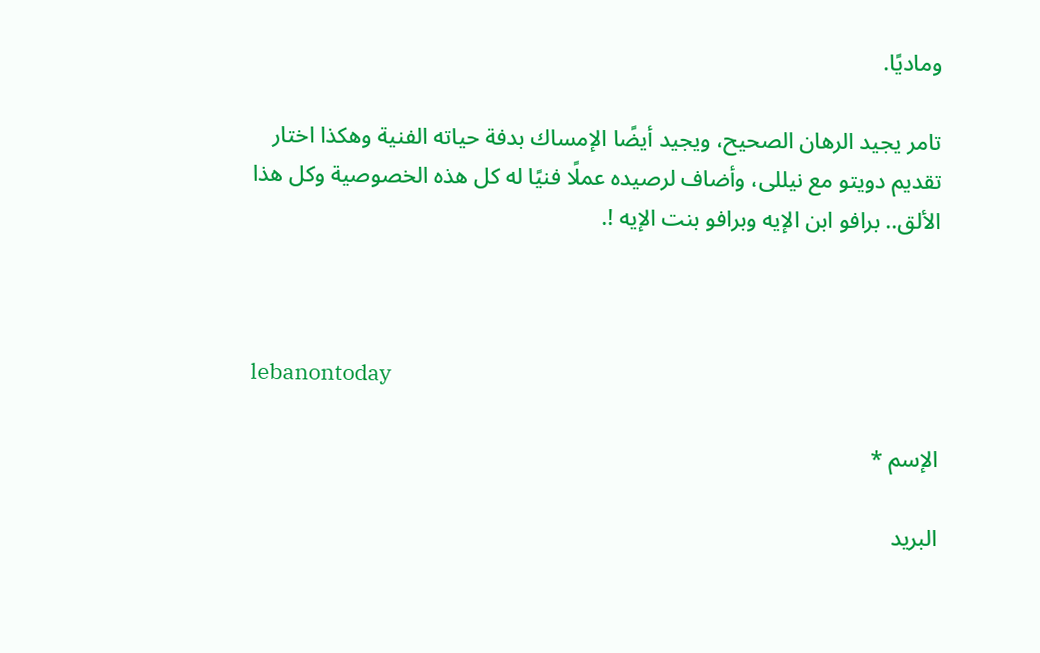وماديًا.

تامر يجيد الرهان الصحيح، ويجيد أيضًا الإمساك بدفة حياته الفنية وهكذا اختار تقديم دويتو مع نيللى، وأضاف لرصيده عملًا فنيًا له كل هذه الخصوصية وكل هذا الألق.. برافو ابن الإيه وبرافو بنت الإيه !.



lebanontoday

الإسم *

البريد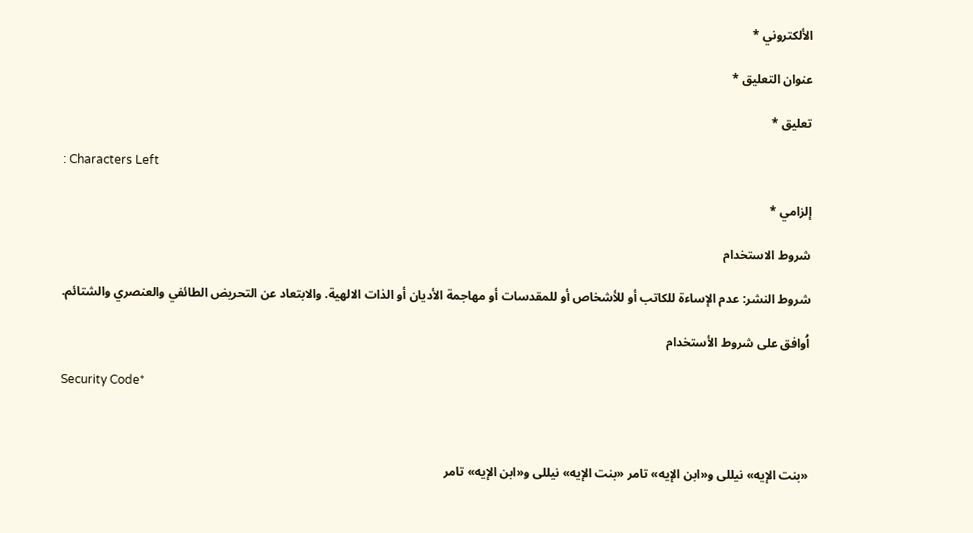الألكتروني *

عنوان التعليق *

تعليق *

: Characters Left

إلزامي *

شروط الاستخدام

شروط النشر: عدم الإساءة للكاتب أو للأشخاص أو للمقدسات أو مهاجمة الأديان أو الذات الالهية. والابتعاد عن التحريض الطائفي والعنصري والشتائم.

اُوافق على شروط الأستخدام

Security Code*



«بنت الإيه» نيللى و«ابن الإيه» تامر «بنت الإيه» نيللى و«ابن الإيه» تامر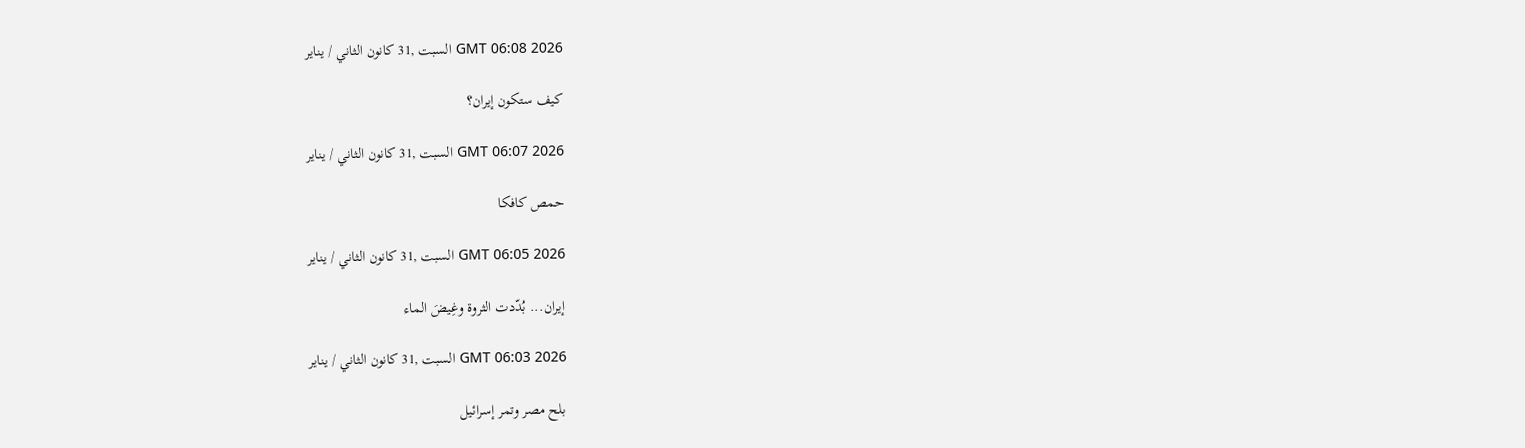GMT 06:08 2026 السبت ,31 كانون الثاني / يناير

كيف ستكون إيران؟

GMT 06:07 2026 السبت ,31 كانون الثاني / يناير

حمص كافكا

GMT 06:05 2026 السبت ,31 كانون الثاني / يناير

إيران... بُدّدت الثروة وغِيضَ الماء

GMT 06:03 2026 السبت ,31 كانون الثاني / يناير

بلح مصر وتمر إسرائيل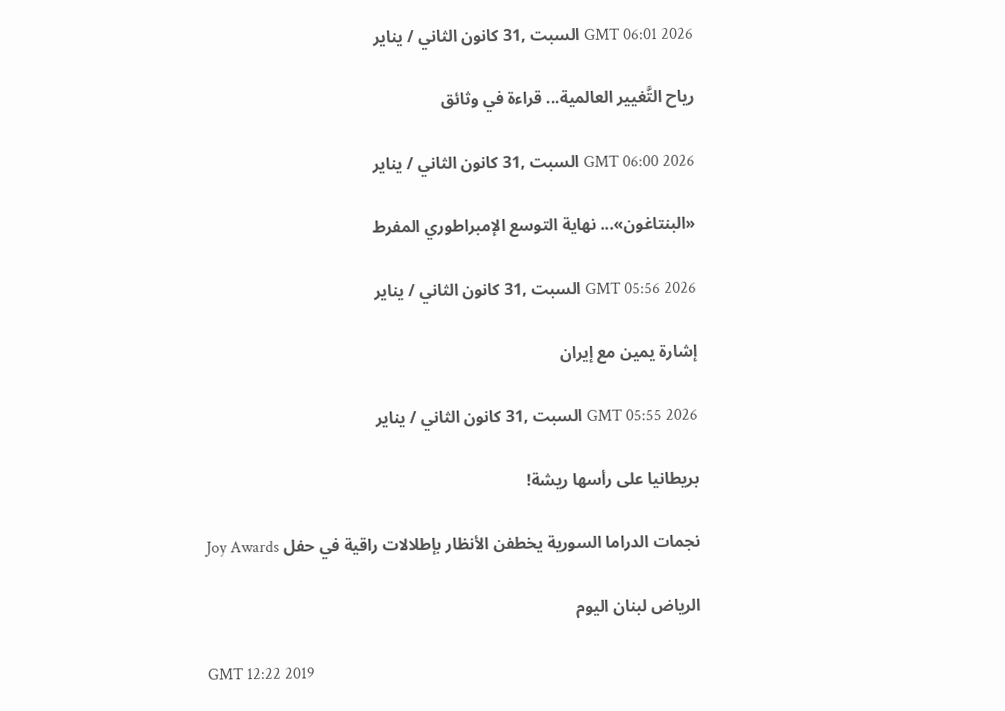GMT 06:01 2026 السبت ,31 كانون الثاني / يناير

رياح التَّغيير العالمية... قراءة في وثائق

GMT 06:00 2026 السبت ,31 كانون الثاني / يناير

«البنتاغون»... نهاية التوسع الإمبراطوري المفرط

GMT 05:56 2026 السبت ,31 كانون الثاني / يناير

إشارة يمين مع إيران

GMT 05:55 2026 السبت ,31 كانون الثاني / يناير

بريطانيا على رأسها ريشة!

نجمات الدراما السورية يخطفن الأنظار بإطلالات راقية في حفل Joy Awards

الرياض لبنان اليوم

GMT 12:22 2019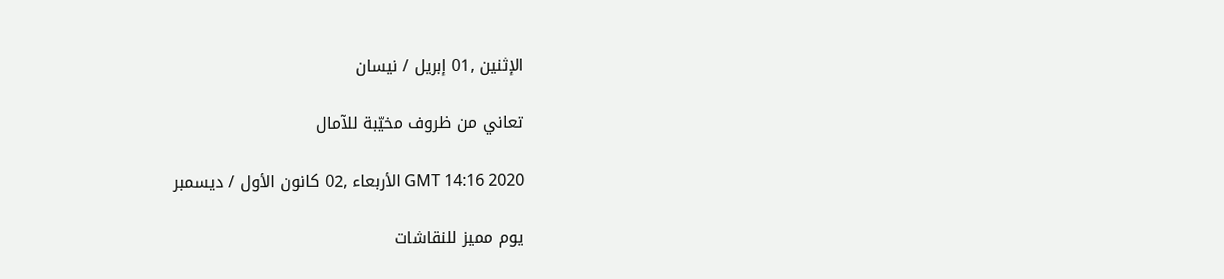الإثنين ,01 إبريل / نيسان

تعاني من ظروف مخيّبة للآمال

GMT 14:16 2020 الأربعاء ,02 كانون الأول / ديسمبر

يوم مميز للنقاشات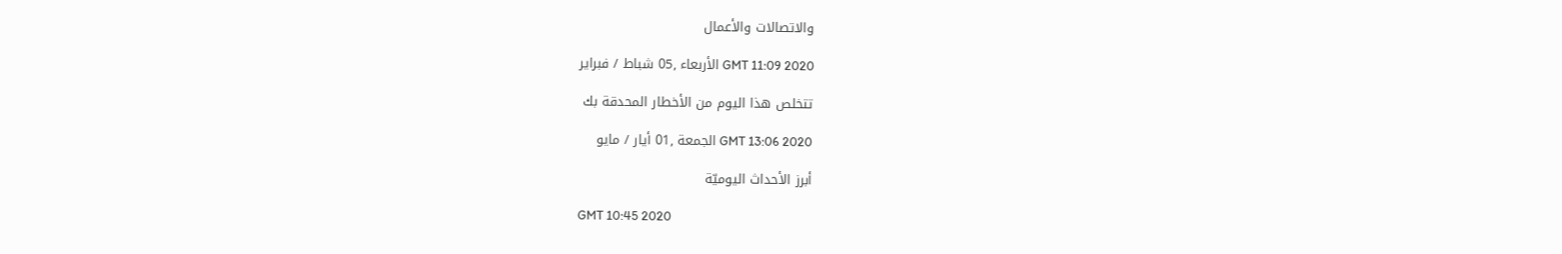والاتصالات والأعمال

GMT 11:09 2020 الأربعاء ,05 شباط / فبراير

تتخلص هذا اليوم من الأخطار المحدقة بك

GMT 13:06 2020 الجمعة ,01 أيار / مايو

أبرز الأحداث اليوميّة

GMT 10:45 2020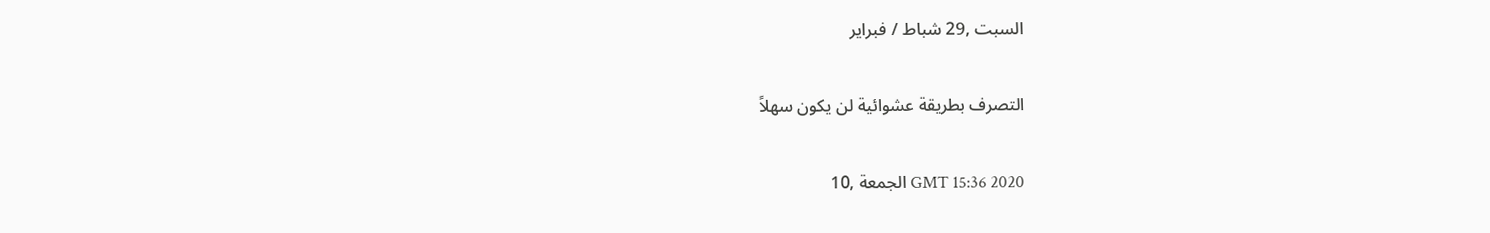السبت ,29 شباط / فبراير

التصرف بطريقة عشوائية لن يكون سهلاً

GMT 15:36 2020 الجمعة ,10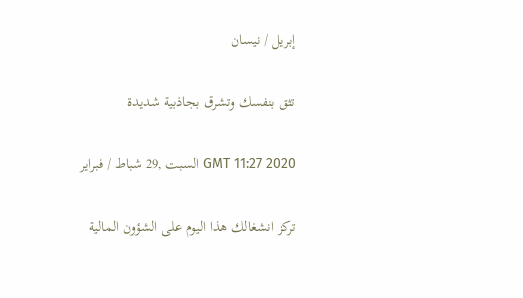إبريل / نيسان

تثق بنفسك وتشرق بجاذبية شديدة

GMT 11:27 2020 السبت ,29 شباط / فبراير

تركز انشغالك هذا اليوم على الشؤون المالية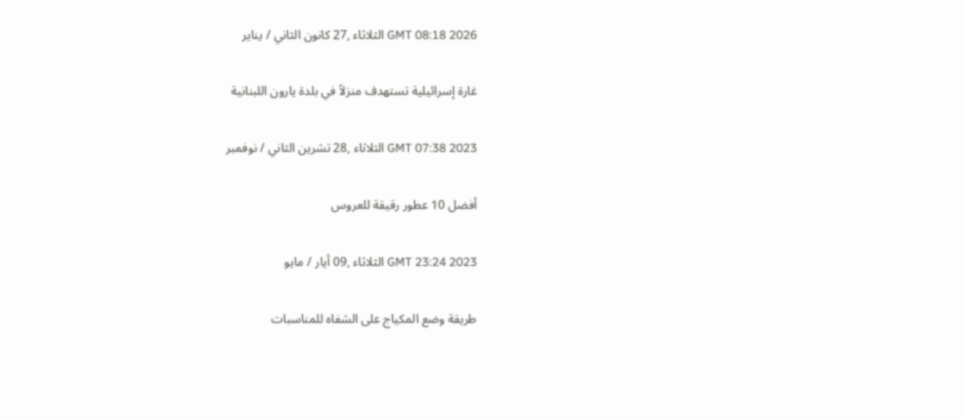GMT 08:18 2026 الثلاثاء ,27 كانون الثاني / يناير

غارة إسرائيلية تستهدف منزلاً في بلدة يارون اللبنانية

GMT 07:38 2023 الثلاثاء ,28 تشرين الثاني / نوفمبر

أفضل 10 عطور رقيقة للعروس

GMT 23:24 2023 الثلاثاء ,09 أيار / مايو

طريقة وضع المكياج على الشفاه للمناسبات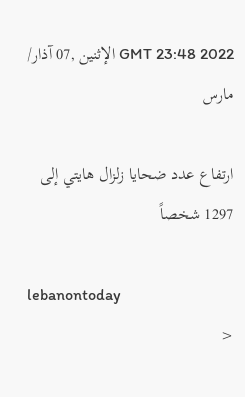GMT 23:48 2022 الإثنين ,07 آذار/ مارس

ارتفاع عدد ضحايا زلزال هايتي إلى 1297 شخصاً

lebanontoday
<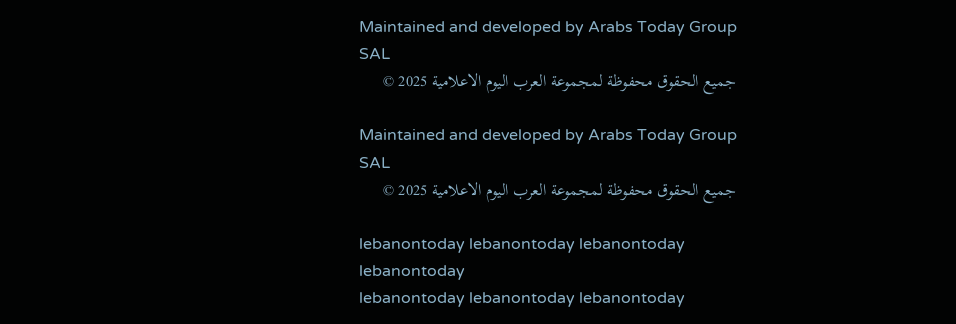Maintained and developed by Arabs Today Group SAL
جميع الحقوق محفوظة لمجموعة العرب اليوم الاعلامية 2025 ©

Maintained and developed by Arabs Today Group SAL
جميع الحقوق محفوظة لمجموعة العرب اليوم الاعلامية 2025 ©

lebanontoday lebanontoday lebanontoday lebanontoday
lebanontoday lebanontoday lebanontoday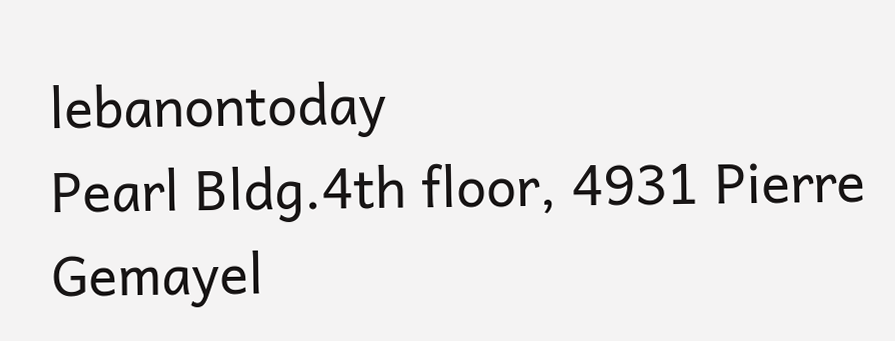lebanontoday
Pearl Bldg.4th floor, 4931 Pierre Gemayel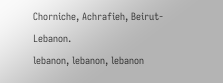Chorniche, Achrafieh, Beirut- Lebanon.
lebanon, lebanon, lebanon